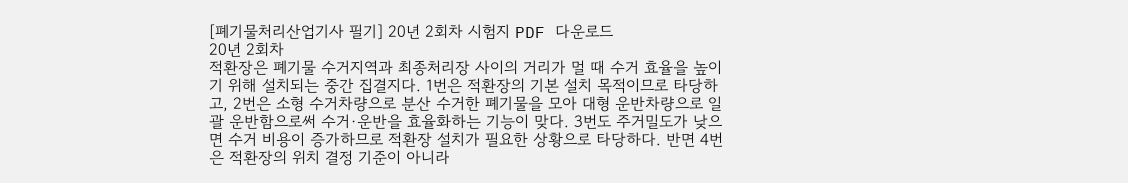[폐기물처리산업기사 필기] 20년 2회차 시험지 PDF 다운로드
20년 2회차
적환장은 폐기물 수거지역과 최종처리장 사이의 거리가 멀 때 수거 효율을 높이기 위해 설치되는 중간 집결지다. 1번은 적환장의 기본 설치 목적이므로 타당하고, 2번은 소형 수거차량으로 분산 수거한 폐기물을 모아 대형 운반차량으로 일괄 운반함으로써 수거·운반을 효율화하는 기능이 맞다. 3번도 주거밀도가 낮으면 수거 비용이 증가하므로 적환장 설치가 필요한 상황으로 타당하다. 반면 4번은 적환장의 위치 결정 기준이 아니라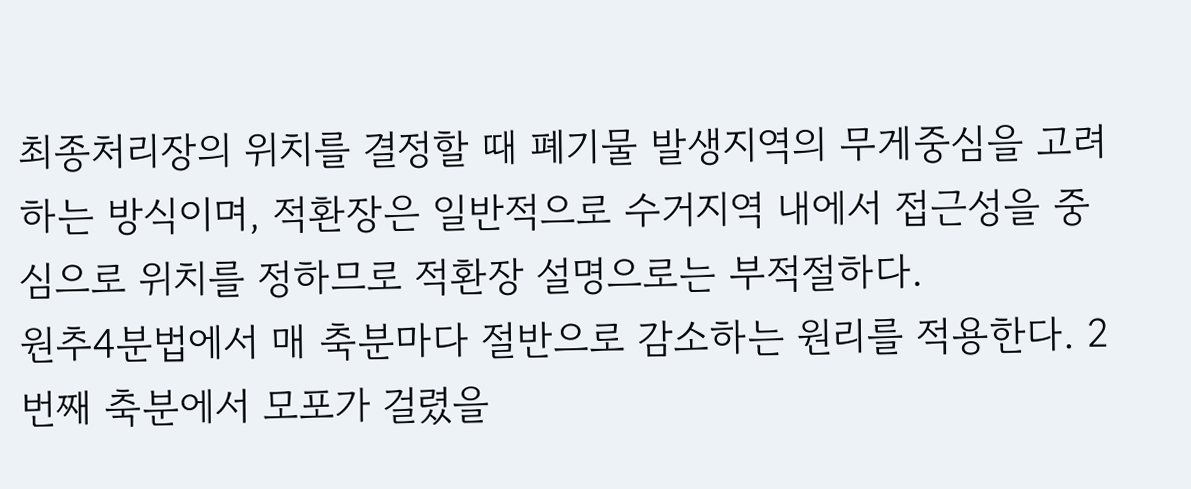최종처리장의 위치를 결정할 때 폐기물 발생지역의 무게중심을 고려하는 방식이며, 적환장은 일반적으로 수거지역 내에서 접근성을 중심으로 위치를 정하므로 적환장 설명으로는 부적절하다.
원추4분법에서 매 축분마다 절반으로 감소하는 원리를 적용한다. 2번째 축분에서 모포가 걸렸을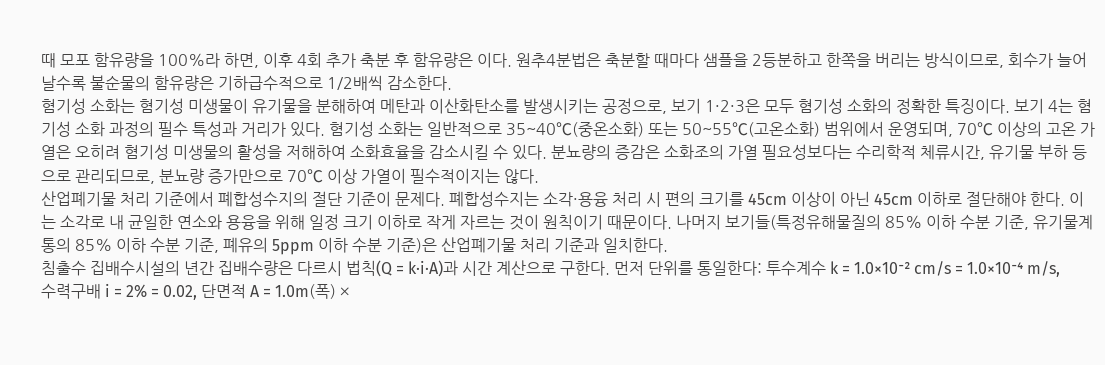때 모포 함유량을 100%라 하면, 이후 4회 추가 축분 후 함유량은 이다. 원추4분법은 축분할 때마다 샘플을 2등분하고 한쪽을 버리는 방식이므로, 회수가 늘어날수록 불순물의 함유량은 기하급수적으로 1/2배씩 감소한다.
혐기성 소화는 혐기성 미생물이 유기물을 분해하여 메탄과 이산화탄소를 발생시키는 공정으로, 보기 1·2·3은 모두 혐기성 소화의 정확한 특징이다. 보기 4는 혐기성 소화 과정의 필수 특성과 거리가 있다. 혐기성 소화는 일반적으로 35~40℃(중온소화) 또는 50~55℃(고온소화) 범위에서 운영되며, 70℃ 이상의 고온 가열은 오히려 혐기성 미생물의 활성을 저해하여 소화효율을 감소시킬 수 있다. 분뇨량의 증감은 소화조의 가열 필요성보다는 수리학적 체류시간, 유기물 부하 등으로 관리되므로, 분뇨량 증가만으로 70℃ 이상 가열이 필수적이지는 않다.
산업폐기물 처리 기준에서 폐합성수지의 절단 기준이 문제다. 폐합성수지는 소각·용융 처리 시 편의 크기를 45cm 이상이 아닌 45cm 이하로 절단해야 한다. 이는 소각로 내 균일한 연소와 용융을 위해 일정 크기 이하로 작게 자르는 것이 원칙이기 때문이다. 나머지 보기들(특정유해물질의 85% 이하 수분 기준, 유기물계통의 85% 이하 수분 기준, 폐유의 5ppm 이하 수분 기준)은 산업폐기물 처리 기준과 일치한다.
침출수 집배수시설의 년간 집배수량은 다르시 법칙(Q = k·i·A)과 시간 계산으로 구한다. 먼저 단위를 통일한다: 투수계수 k = 1.0×10⁻² cm/s = 1.0×10⁻⁴ m/s, 수력구배 i = 2% = 0.02, 단면적 A = 1.0m(폭) ×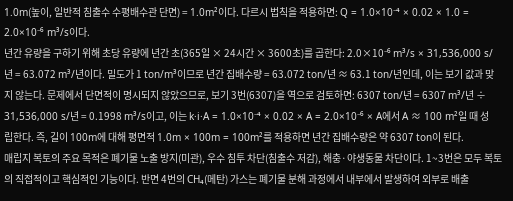1.0m(높이, 일반적 침출수 수평배수관 단면) = 1.0m²이다. 다르시 법칙을 적용하면: Q = 1.0×10⁻⁴ × 0.02 × 1.0 = 2.0×10⁻⁶ m³/s이다.
년간 유량을 구하기 위해 초당 유량에 년간 초(365일 × 24시간 × 3600초)를 곱한다: 2.0×10⁻⁶ m³/s × 31,536,000 s/년 = 63.072 m³/년이다. 밀도가 1 ton/m³이므로 년간 집배수량 = 63.072 ton/년 ≈ 63.1 ton/년인데, 이는 보기 값과 맞지 않는다. 문제에서 단면적이 명시되지 않았으므로, 보기 3번(6307)을 역으로 검토하면: 6307 ton/년 = 6307 m³/년 ÷ 31,536,000 s/년 = 0.1998 m³/s이고, 이는 k·i·A = 1.0×10⁻⁴ × 0.02 × A = 2.0×10⁻⁶ × A에서 A ≈ 100 m²일 때 성립한다. 즉, 길이 100m에 대해 평면적 1.0m × 100m = 100m²를 적용하면 년간 집배수량은 약 6307 ton이 된다.
매립지 복토의 주요 목적은 폐기물 노출 방지(미관), 우수 침투 차단(침출수 저감), 해충·야생동물 차단이다. 1~3번은 모두 복토의 직접적이고 핵심적인 기능이다. 반면 4번의 CH₄(메탄) 가스는 폐기물 분해 과정에서 내부에서 발생하여 외부로 배출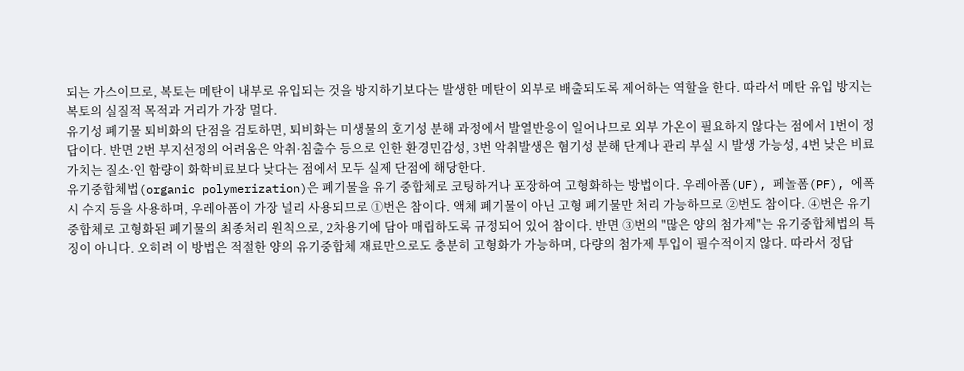되는 가스이므로, 복토는 메탄이 내부로 유입되는 것을 방지하기보다는 발생한 메탄이 외부로 배출되도록 제어하는 역할을 한다. 따라서 메탄 유입 방지는 복토의 실질적 목적과 거리가 가장 멀다.
유기성 폐기물 퇴비화의 단점을 검토하면, 퇴비화는 미생물의 호기성 분해 과정에서 발열반응이 일어나므로 외부 가온이 필요하지 않다는 점에서 1번이 정답이다. 반면 2번 부지선정의 어려움은 악취·침출수 등으로 인한 환경민감성, 3번 악취발생은 혐기성 분해 단계나 관리 부실 시 발생 가능성, 4번 낮은 비료가치는 질소·인 함량이 화학비료보다 낮다는 점에서 모두 실제 단점에 해당한다.
유기중합체법(organic polymerization)은 폐기물을 유기 중합체로 코팅하거나 포장하여 고형화하는 방법이다. 우레아폼(UF), 페놀폼(PF), 에폭시 수지 등을 사용하며, 우레아폼이 가장 널리 사용되므로 ①번은 참이다. 액체 폐기물이 아닌 고형 폐기물만 처리 가능하므로 ②번도 참이다. ④번은 유기중합체로 고형화된 폐기물의 최종처리 원칙으로, 2차용기에 담아 매립하도록 규정되어 있어 참이다. 반면 ③번의 "많은 양의 첨가제"는 유기중합체법의 특징이 아니다. 오히려 이 방법은 적절한 양의 유기중합체 재료만으로도 충분히 고형화가 가능하며, 다량의 첨가제 투입이 필수적이지 않다. 따라서 정답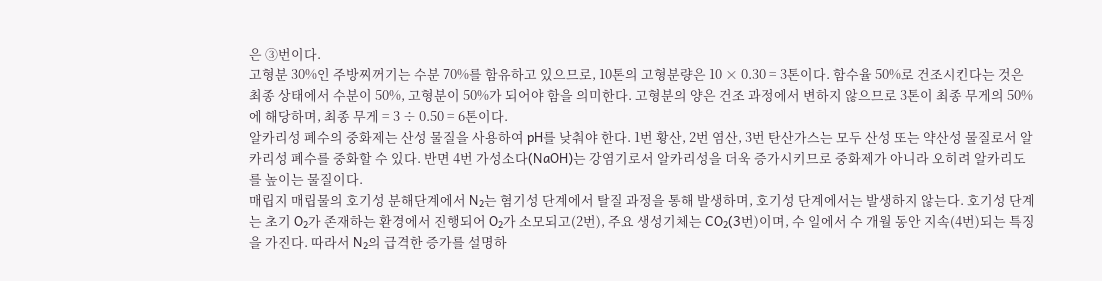은 ③번이다.
고형분 30%인 주방찌꺼기는 수분 70%를 함유하고 있으므로, 10톤의 고형분량은 10 × 0.30 = 3톤이다. 함수율 50%로 건조시킨다는 것은 최종 상태에서 수분이 50%, 고형분이 50%가 되어야 함을 의미한다. 고형분의 양은 건조 과정에서 변하지 않으므로 3톤이 최종 무게의 50%에 해당하며, 최종 무게 = 3 ÷ 0.50 = 6톤이다.
알카리성 폐수의 중화제는 산성 물질을 사용하여 pH를 낮춰야 한다. 1번 황산, 2번 염산, 3번 탄산가스는 모두 산성 또는 약산성 물질로서 알카리성 폐수를 중화할 수 있다. 반면 4번 가성소다(NaOH)는 강염기로서 알카리성을 더욱 증가시키므로 중화제가 아니라 오히려 알카리도를 높이는 물질이다.
매립지 매립물의 호기성 분해단계에서 N₂는 혐기성 단계에서 탈질 과정을 통해 발생하며, 호기성 단계에서는 발생하지 않는다. 호기성 단계는 초기 O₂가 존재하는 환경에서 진행되어 O₂가 소모되고(2번), 주요 생성기체는 CO₂(3번)이며, 수 일에서 수 개월 동안 지속(4번)되는 특징을 가진다. 따라서 N₂의 급격한 증가를 설명하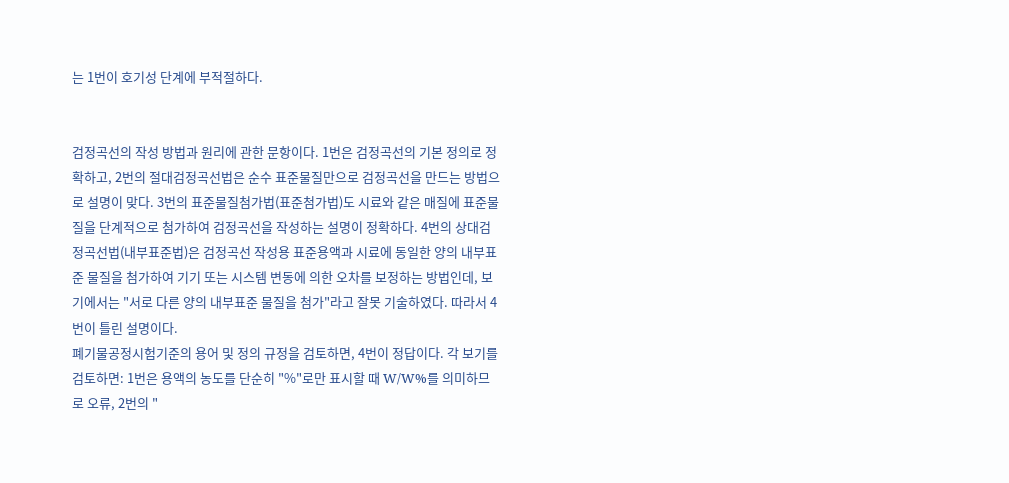는 1번이 호기성 단계에 부적절하다.


검정곡선의 작성 방법과 원리에 관한 문항이다. 1번은 검정곡선의 기본 정의로 정확하고, 2번의 절대검정곡선법은 순수 표준물질만으로 검정곡선을 만드는 방법으로 설명이 맞다. 3번의 표준물질첨가법(표준첨가법)도 시료와 같은 매질에 표준물질을 단계적으로 첨가하여 검정곡선을 작성하는 설명이 정확하다. 4번의 상대검정곡선법(내부표준법)은 검정곡선 작성용 표준용액과 시료에 동일한 양의 내부표준 물질을 첨가하여 기기 또는 시스템 변동에 의한 오차를 보정하는 방법인데, 보기에서는 "서로 다른 양의 내부표준 물질을 첨가"라고 잘못 기술하였다. 따라서 4번이 틀린 설명이다.
폐기물공정시험기준의 용어 및 정의 규정을 검토하면, 4번이 정답이다. 각 보기를 검토하면: 1번은 용액의 농도를 단순히 "%"로만 표시할 때 W/W%를 의미하므로 오류, 2번의 "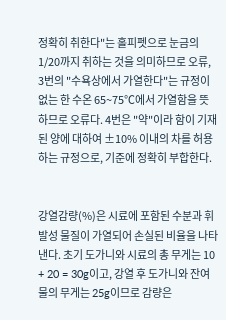정확히 취한다"는 홀피펫으로 눈금의 1/20까지 취하는 것을 의미하므로 오류, 3번의 "수욕상에서 가열한다"는 규정이 없는 한 수온 65~75℃에서 가열함을 뜻하므로 오류다. 4번은 "약"이라 함이 기재된 양에 대하여 ±10% 이내의 차를 허용하는 규정으로, 기준에 정확히 부합한다.


강열감량(%)은 시료에 포함된 수분과 휘발성 물질이 가열되어 손실된 비율을 나타낸다. 초기 도가니와 시료의 총 무게는 10 + 20 = 30g이고, 강열 후 도가니와 잔여물의 무게는 25g이므로 감량은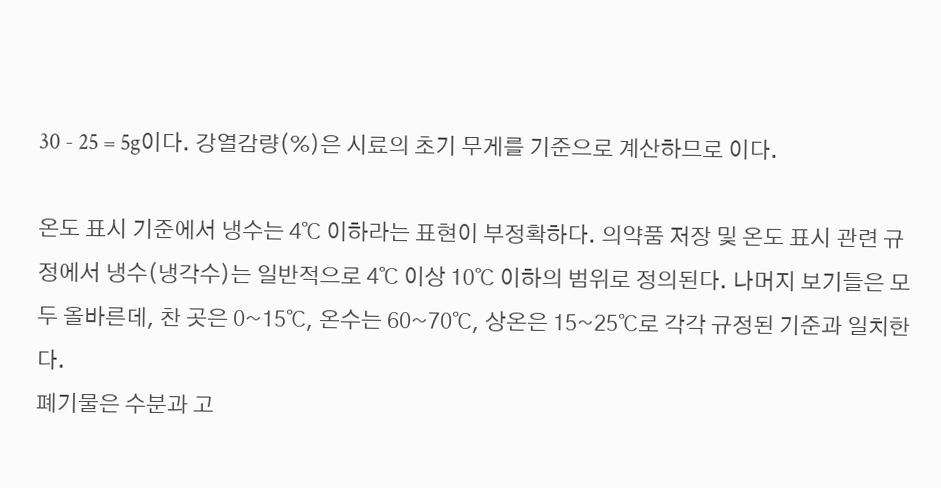30 - 25 = 5g이다. 강열감량(%)은 시료의 초기 무게를 기준으로 계산하므로 이다.

온도 표시 기준에서 냉수는 4℃ 이하라는 표현이 부정확하다. 의약품 저장 및 온도 표시 관련 규정에서 냉수(냉각수)는 일반적으로 4℃ 이상 10℃ 이하의 범위로 정의된다. 나머지 보기들은 모두 올바른데, 찬 곳은 0~15℃, 온수는 60~70℃, 상온은 15~25℃로 각각 규정된 기준과 일치한다.
폐기물은 수분과 고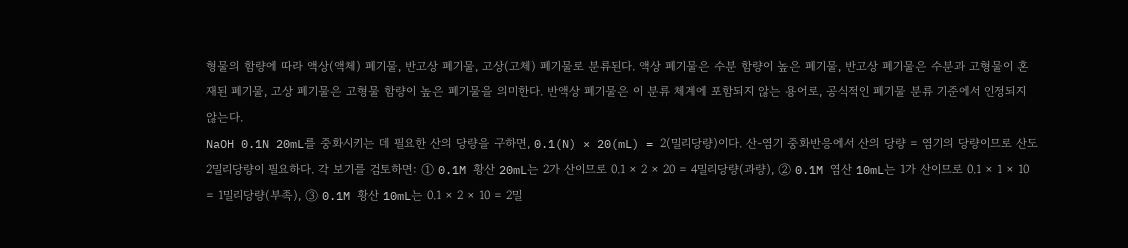형물의 함량에 따라 액상(액체) 폐기물, 반고상 폐기물, 고상(고체) 폐기물로 분류된다. 액상 폐기물은 수분 함량이 높은 폐기물, 반고상 폐기물은 수분과 고형물이 혼재된 폐기물, 고상 폐기물은 고형물 함량이 높은 폐기물을 의미한다. 반액상 폐기물은 이 분류 체계에 포함되지 않는 용어로, 공식적인 폐기물 분류 기준에서 인정되지 않는다.
NaOH 0.1N 20mL를 중화시키는 데 필요한 산의 당량을 구하면, 0.1(N) × 20(mL) = 2(밀리당량)이다. 산-염기 중화반응에서 산의 당량 = 염기의 당량이므로 산도 2밀리당량이 필요하다. 각 보기를 검토하면: ① 0.1M 황산 20mL는 2가 산이므로 0.1 × 2 × 20 = 4밀리당량(과량), ② 0.1M 염산 10mL는 1가 산이므로 0.1 × 1 × 10 = 1밀리당량(부족), ③ 0.1M 황산 10mL는 0.1 × 2 × 10 = 2밀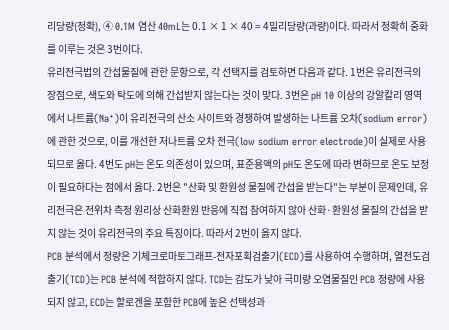리당량(정확), ④ 0.1M 염산 40mL는 0.1 × 1 × 40 = 4밀리당량(과량)이다. 따라서 정확히 중화를 이루는 것은 3번이다.
유리전극법의 간섭물질에 관한 문항으로, 각 선택지를 검토하면 다음과 같다. 1번은 유리전극의 장점으로, 색도와 탁도에 의해 간섭받지 않는다는 것이 맞다. 3번은 pH 10 이상의 강알칼리 영역에서 나트륨(Na⁺)이 유리전극의 산소 사이트와 경쟁하여 발생하는 나트륨 오차(sodium error)에 관한 것으로, 이를 개선한 저나트륨 오차 전극(low sodium error electrode)이 실제로 사용되므로 옳다. 4번도 pH는 온도 의존성이 있으며, 표준용액의 pH도 온도에 따라 변하므로 온도 보정이 필요하다는 점에서 옳다. 2번은 "산화 및 환원성 물질에 간섭을 받는다"는 부분이 문제인데, 유리전극은 전위차 측정 원리상 산화환원 반응에 직접 참여하지 않아 산화·환원성 물질의 간섭을 받지 않는 것이 유리전극의 주요 특징이다. 따라서 2번이 옳지 않다.
PCB 분석에서 정량은 기체크로마토그래프-전자포획검출기(ECD)를 사용하여 수행하며, 열전도검출기(TCD)는 PCB 분석에 적합하지 않다. TCD는 감도가 낮아 극미량 오염물질인 PCB 정량에 사용되지 않고, ECD는 할로겐을 포함한 PCB에 높은 선택성과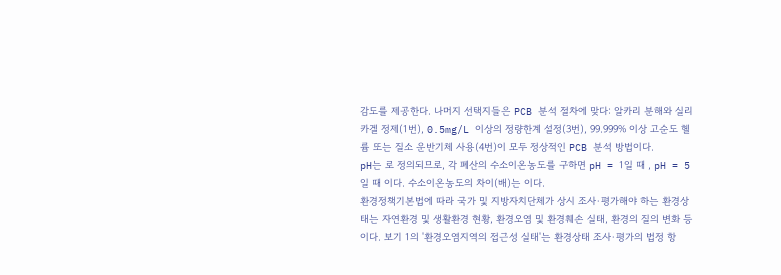감도를 제공한다. 나머지 선택지들은 PCB 분석 절차에 맞다: 알카리 분해와 실리카겔 정제(1번), 0.5mg/L 이상의 정량한계 설정(3번), 99.999% 이상 고순도 헬륨 또는 질소 운반기체 사용(4번)이 모두 정상적인 PCB 분석 방법이다.
pH는 로 정의되므로, 각 폐산의 수소이온농도를 구하면 pH = 1일 때 , pH = 5일 때 이다. 수소이온농도의 차이(배)는 이다.
환경정책기본법에 따라 국가 및 지방자치단체가 상시 조사·평가해야 하는 환경상태는 자연환경 및 생활환경 현황, 환경오염 및 환경훼손 실태, 환경의 질의 변화 등이다. 보기 1의 '환경오염지역의 접근성 실태'는 환경상태 조사·평가의 법정 항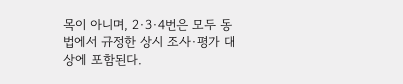목이 아니며, 2·3·4번은 모두 동법에서 규정한 상시 조사·평가 대상에 포함된다.